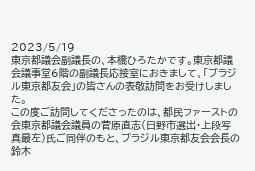2023/5/19
東京都議会副議長の、本橋ひろたかです。東京都議会議事堂6階の副議長応接室におきまして、「ブラジル東京都友会」の皆さんの表敬訪問をお受けしました。
この度ご訪問してくださったのは、都民ファーストの会東京都議会議員の菅原直志(日野市選出・上段写真最左)氏ご同伴のもと、ブラジル東京都友会会長の鈴木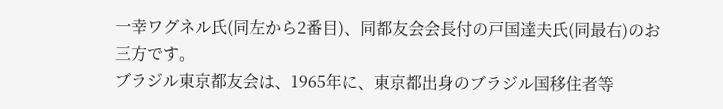一幸ワグネル氏(同左から2番目)、同都友会会長付の戸国達夫氏(同最右)のお三方です。
ブラジル東京都友会は、1965年に、東京都出身のブラジル国移住者等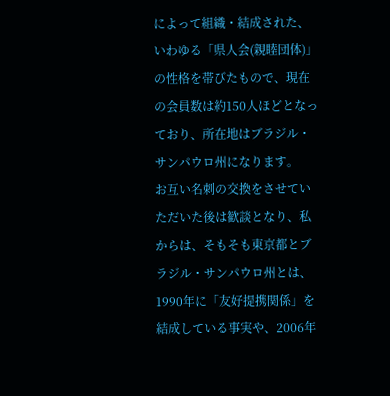によって組織・結成された、いわゆる「県人会(親睦団体)」の性格を帯びたもので、現在の会員数は約150人ほどとなっており、所在地はブラジル・サンパウロ州になります。
お互い名刺の交換をさせていただいた後は歓談となり、私からは、そもそも東京都とブラジル・サンパウロ州とは、1990年に「友好提携関係」を結成している事実や、2006年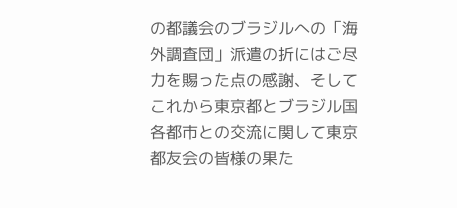の都議会のブラジルへの「海外調査団」派遣の折にはご尽力を賜った点の感謝、そしてこれから東京都とブラジル国各都市との交流に関して東京都友会の皆様の果た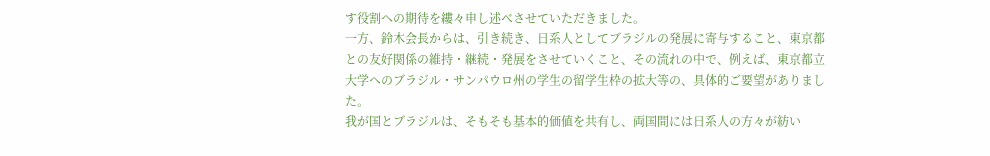す役割への期待を縷々申し述べさせていただきました。
一方、鈴木会長からは、引き続き、日系人としてブラジルの発展に寄与すること、東京都との友好関係の維持・継続・発展をさせていくこと、その流れの中で、例えば、東京都立大学へのブラジル・サンパウロ州の学生の留学生枠の拡大等の、具体的ご要望がありました。
我が国とブラジルは、そもそも基本的価値を共有し、両国間には日系人の方々が紡い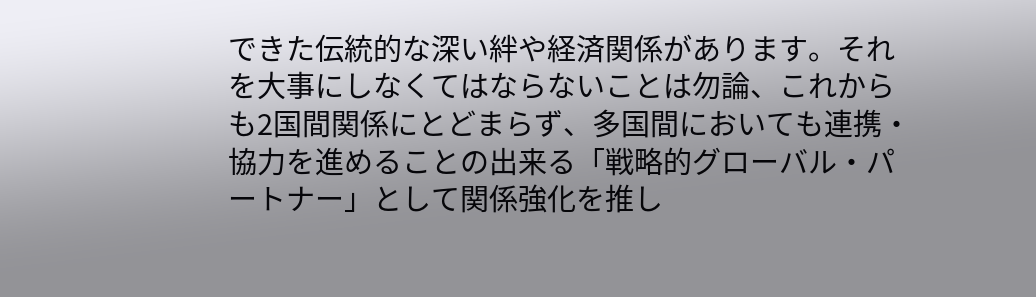できた伝統的な深い絆や経済関係があります。それを大事にしなくてはならないことは勿論、これからも2国間関係にとどまらず、多国間においても連携・協力を進めることの出来る「戦略的グローバル・パートナー」として関係強化を推し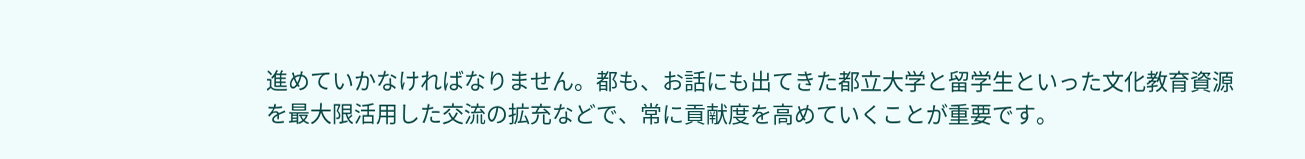進めていかなければなりません。都も、お話にも出てきた都立大学と留学生といった文化教育資源を最大限活用した交流の拡充などで、常に貢献度を高めていくことが重要です。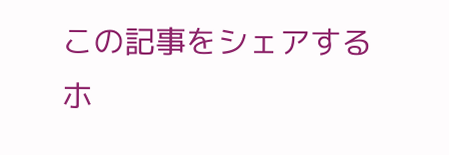この記事をシェアする
ホ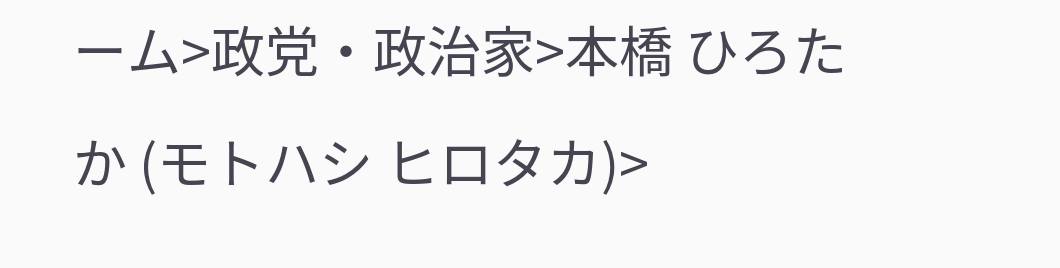ーム>政党・政治家>本橋 ひろたか (モトハシ ヒロタカ)>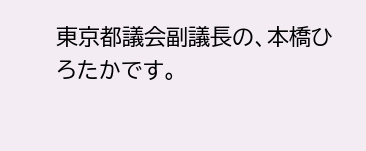東京都議会副議長の、本橋ひろたかです。